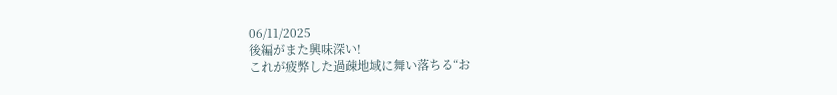06/11/2025
後編がまた興味深い!
これが疲弊した過疎地域に舞い落ちる“お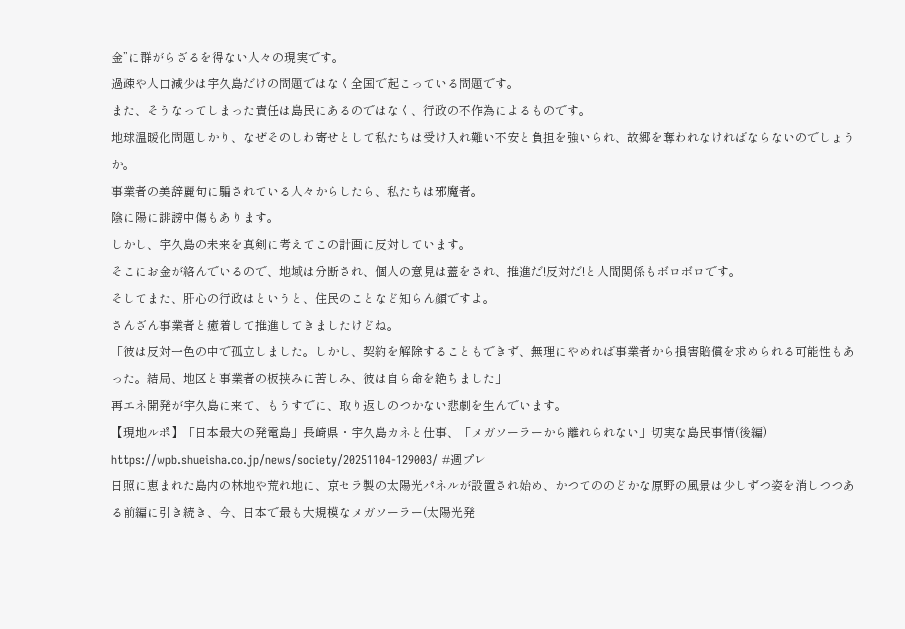金”に群がらざるを得ない人々の現実です。
過疎や人口減少は宇久島だけの問題ではなく全国で起こっている問題です。
また、そうなってしまった責任は島民にあるのではなく、行政の不作為によるものです。
地球温暖化問題しかり、なぜそのしわ寄せとして私たちは受け入れ難い不安と負担を強いられ、故郷を奪われなければならないのでしょうか。
事業者の美辞麗句に騙されている人々からしたら、私たちは邪魔者。
陰に陽に誹謗中傷もあります。
しかし、宇久島の未来を真剣に考えてこの計画に反対しています。
そこにお金が絡んでいるので、地域は分断され、個人の意見は蓋をされ、推進だ!反対だ!と人間関係もボロボロです。
そしてまた、肝心の行政はというと、住民のことなど知らん顔ですよ。
さんざん事業者と癒着して推進してきましたけどね。
「彼は反対一色の中で孤立しました。しかし、契約を解除することもできず、無理にやめれば事業者から損害賠償を求められる可能性もあった。結局、地区と事業者の板挟みに苦しみ、彼は自ら命を絶ちました」
再エネ開発が宇久島に来て、もうすでに、取り返しのつかない悲劇を生んでいます。
【現地ルポ】「日本最大の発電島」長崎県・宇久島カネと仕事、「メガソーラーから離れられない」切実な島民事情(後編) https://wpb.shueisha.co.jp/news/society/20251104-129003/ #週プレ
日照に恵まれた島内の林地や荒れ地に、京セラ製の太陽光パネルが設置され始め、かつてののどかな原野の風景は少しずつ姿を消しつつある前編に引き続き、今、日本で最も大規模なメガソーラー(太陽光発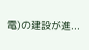電)の建設が進...